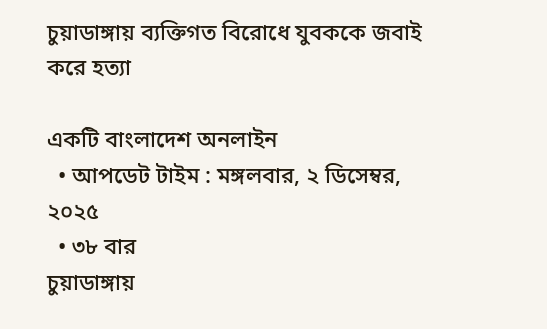চুয়াডাঙ্গায় ব্যক্তিগত বিরোধে যুবককে জবাই করে হত্যা

একটি বাংলাদেশ অনলাইন
  • আপডেট টাইম : মঙ্গলবার, ২ ডিসেম্বর, ২০২৫
  • ৩৮ বার
চুয়াডাঙ্গায়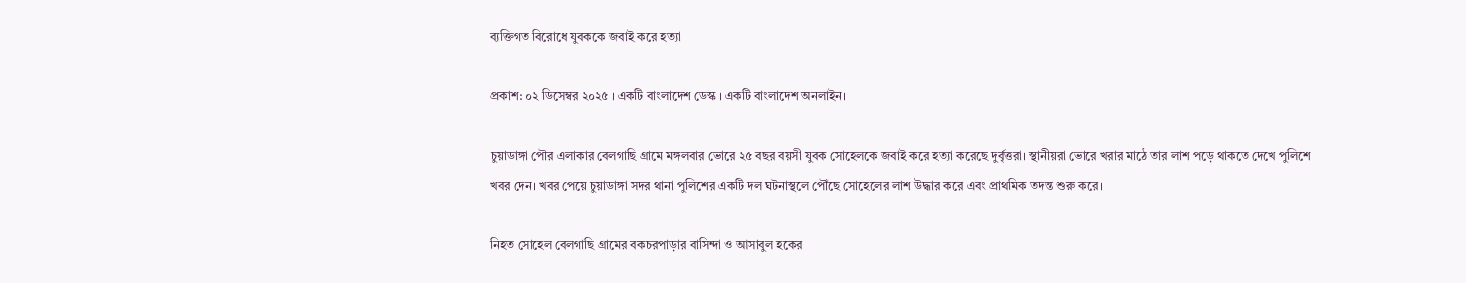ব্যক্তিগত বিরোধে যুবককে জবাই করে হত্যা

প্রকাশ: ০২ ডিসেম্বর ২০২৫ । একটি বাংলাদেশ ডেস্ক । একটি বাংলাদেশ অনলাইন।

চুয়াডাঙ্গা পৌর এলাকার বেলগাছি গ্রামে মঙ্গলবার ভোরে ২৫ বছর বয়সী যুবক সোহেলকে জবাই করে হত্যা করেছে দুর্বৃত্তরা। স্থানীয়রা ভোরে খরার মাঠে তার লাশ পড়ে থাকতে দেখে পুলিশে খবর দেন। খবর পেয়ে চুয়াডাঙ্গা সদর থানা পুলিশের একটি দল ঘটনাস্থলে পৌঁছে সোহেলের লাশ উদ্ধার করে এবং প্রাথমিক তদন্ত শুরু করে।

নিহত সোহেল বেলগাছি গ্রামের বকচরপাড়ার বাসিন্দা ও আসাবুল হকের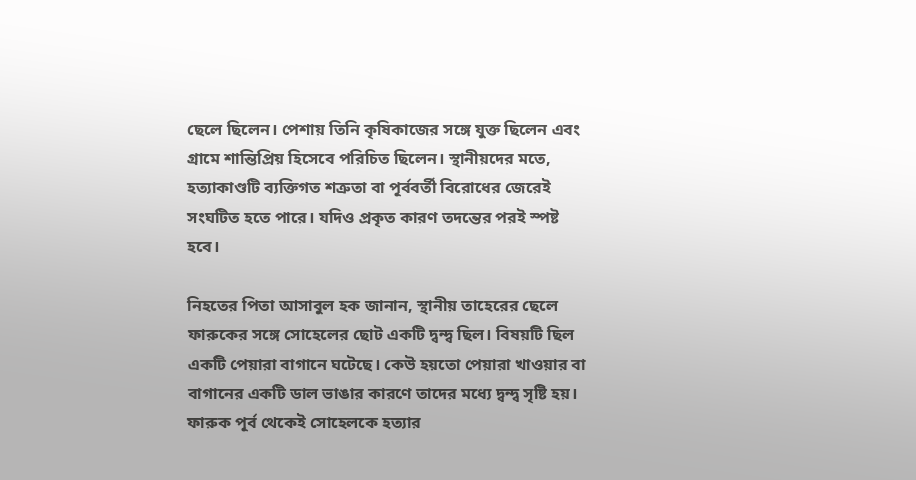ছেলে ছিলেন। পেশায় তিনি কৃষিকাজের সঙ্গে যুক্ত ছিলেন এবং গ্রামে শান্তিপ্রিয় হিসেবে পরিচিত ছিলেন। স্থানীয়দের মতে, হত্যাকাণ্ডটি ব্যক্তিগত শত্রুতা বা পূর্ববর্তী বিরোধের জেরেই সংঘটিত হতে পারে। যদিও প্রকৃত কারণ তদন্তের পরই স্পষ্ট হবে।

নিহতের পিতা আসাবুল হক জানান, স্থানীয় তাহেরের ছেলে ফারুকের সঙ্গে সোহেলের ছোট একটি দ্বন্দ্ব ছিল। বিষয়টি ছিল একটি পেয়ারা বাগানে ঘটেছে। কেউ হয়তো পেয়ারা খাওয়ার বা বাগানের একটি ডাল ভাঙার কারণে তাদের মধ্যে দ্বন্দ্ব সৃষ্টি হয়। ফারুক পূর্ব থেকেই সোহেলকে হত্যার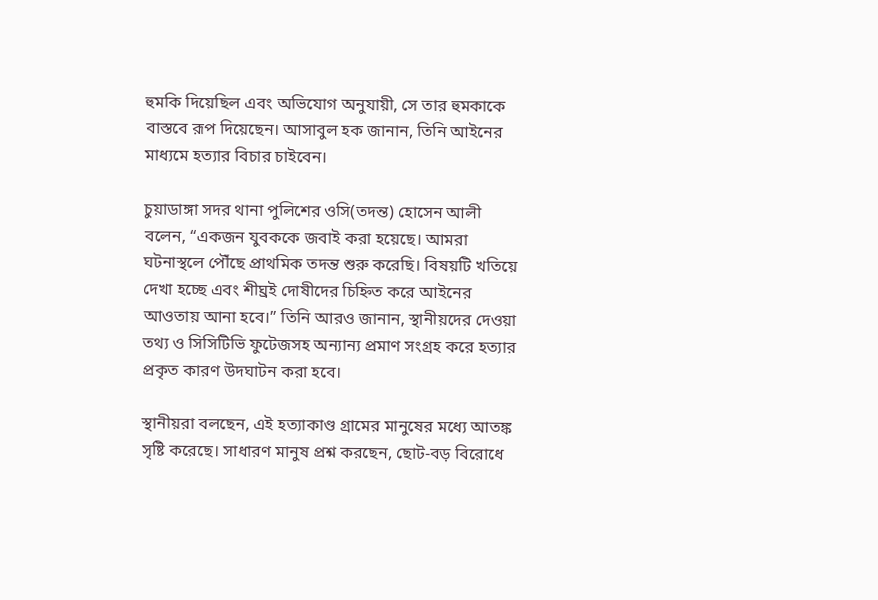হুমকি দিয়েছিল এবং অভিযোগ অনুযায়ী, সে তার হুমকাকে বাস্তবে রূপ দিয়েছেন। আসাবুল হক জানান, তিনি আইনের মাধ্যমে হত্যার বিচার চাইবেন।

চুয়াডাঙ্গা সদর থানা পুলিশের ওসি(তদন্ত) হোসেন আলী বলেন, “একজন যুবককে জবাই করা হয়েছে। আমরা ঘটনাস্থলে পৌঁছে প্রাথমিক তদন্ত শুরু করেছি। বিষয়টি খতিয়ে দেখা হচ্ছে এবং শীঘ্রই দোষীদের চিহ্নিত করে আইনের আওতায় আনা হবে।” তিনি আরও জানান, স্থানীয়দের দেওয়া তথ্য ও সিসিটিভি ফুটেজসহ অন্যান্য প্রমাণ সংগ্রহ করে হত্যার প্রকৃত কারণ উদঘাটন করা হবে।

স্থানীয়রা বলছেন, এই হত্যাকাণ্ড গ্রামের মানুষের মধ্যে আতঙ্ক সৃষ্টি করেছে। সাধারণ মানুষ প্রশ্ন করছেন, ছোট-বড় বিরোধে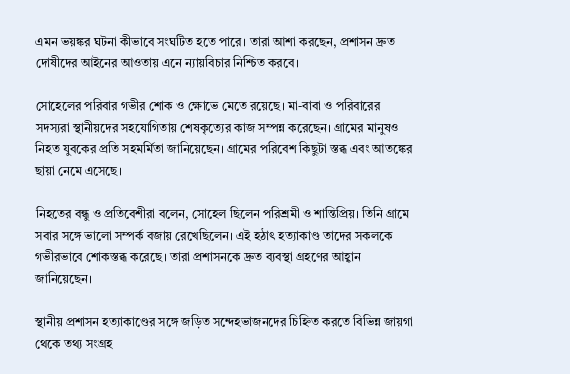এমন ভয়ঙ্কর ঘটনা কীভাবে সংঘটিত হতে পারে। তারা আশা করছেন, প্রশাসন দ্রুত দোষীদের আইনের আওতায় এনে ন্যায়বিচার নিশ্চিত করবে।

সোহেলের পরিবার গভীর শোক ও ক্ষোভে মেতে রয়েছে। মা-বাবা ও পরিবারের সদস্যরা স্থানীয়দের সহযোগিতায় শেষকৃত্যের কাজ সম্পন্ন করেছেন। গ্রামের মানুষও নিহত যুবকের প্রতি সহমর্মিতা জানিয়েছেন। গ্রামের পরিবেশ কিছুটা স্তব্ধ এবং আতঙ্কের ছায়া নেমে এসেছে।

নিহতের বন্ধু ও প্রতিবেশীরা বলেন, সোহেল ছিলেন পরিশ্রমী ও শান্তিপ্রিয়। তিনি গ্রামে সবার সঙ্গে ভালো সম্পর্ক বজায় রেখেছিলেন। এই হঠাৎ হত্যাকাণ্ড তাদের সকলকে গভীরভাবে শোকস্তব্ধ করেছে। তারা প্রশাসনকে দ্রুত ব্যবস্থা গ্রহণের আহ্বান জানিয়েছেন।

স্থানীয় প্রশাসন হত্যাকাণ্ডের সঙ্গে জড়িত সন্দেহভাজনদের চিহ্নিত করতে বিভিন্ন জায়গা থেকে তথ্য সংগ্রহ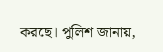করছে। পুলিশ জানায়,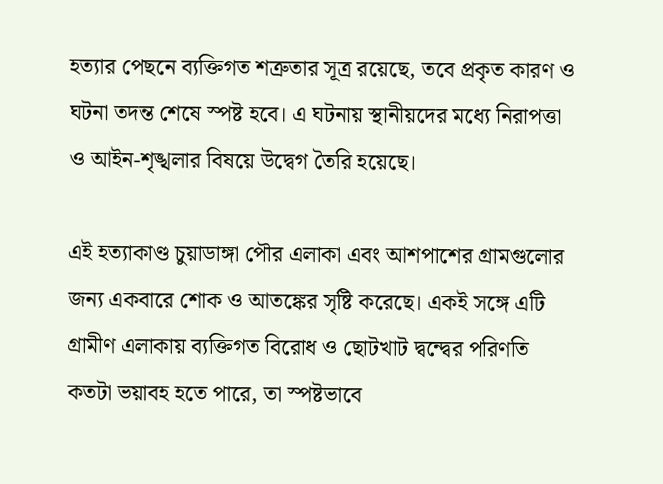হত্যার পেছনে ব্যক্তিগত শত্রুতার সূত্র রয়েছে, তবে প্রকৃত কারণ ও ঘটনা তদন্ত শেষে স্পষ্ট হবে। এ ঘটনায় স্থানীয়দের মধ্যে নিরাপত্তা ও আইন-শৃঙ্খলার বিষয়ে উদ্বেগ তৈরি হয়েছে।

এই হত্যাকাণ্ড চুয়াডাঙ্গা পৌর এলাকা এবং আশপাশের গ্রামগুলোর জন্য একবারে শোক ও আতঙ্কের সৃষ্টি করেছে। একই সঙ্গে এটি গ্রামীণ এলাকায় ব্যক্তিগত বিরোধ ও ছোটখাট দ্বন্দ্বের পরিণতি কতটা ভয়াবহ হতে পারে, তা স্পষ্টভাবে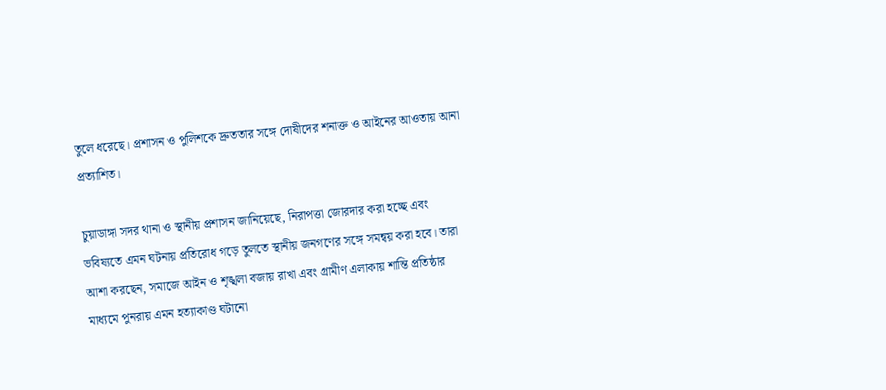তুলে ধরেছে। প্রশাসন ও পুলিশকে দ্রুততার সঙ্গে দোষীদের শনাক্ত ও আইনের আওতায় আনা প্রত্যাশিত।

চুয়াডাঙ্গা সদর থানা ও স্থানীয় প্রশাসন জানিয়েছে, নিরাপত্তা জোরদার করা হচ্ছে এবং ভবিষ্যতে এমন ঘটনায় প্রতিরোধ গড়ে তুলতে স্থানীয় জনগণের সঙ্গে সমন্বয় করা হবে। তারা আশা করছেন, সমাজে আইন ও শৃঙ্খলা বজায় রাখা এবং গ্রামীণ এলাকায় শান্তি প্রতিষ্ঠার মাধ্যমে পুনরায় এমন হত্যাকাণ্ড ঘটানো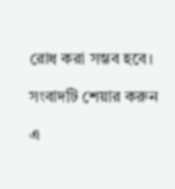রোধ করা সম্ভব হবে।

সংবাদটি শেয়ার করুন

এ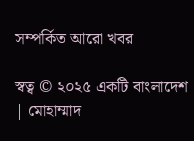সম্পর্কিত আরো খবর

স্বত্ব © ২০২৫ একটি বাংলাদেশ | মোহাম্মাদ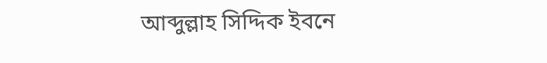আব্দুল্লাহ সিদ্দিক ইবনে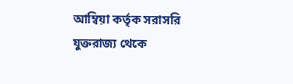আম্বিয়া কর্তৃক সরাসরি যুক্তরাজ্য থেকে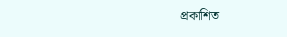প্রকাশিত